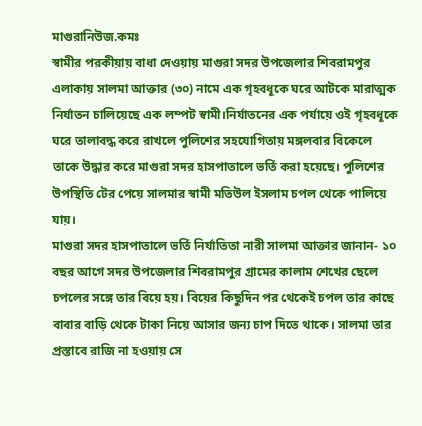মাগুরানিউজ.কমঃ
স্বামীর পরকীয়ায় বাধা দেওয়ায় মাগুরা সদর উপজেলার শিবরামপুর এলাকায় সালমা আক্তার (৩০) নামে এক গৃহবধূকে ঘরে আটকে মারাত্মক নির্যাতন চালিয়েছে এক লম্পট স্বামী।নির্যাতনের এক পর্যায়ে ওই গৃহবধূকে ঘরে তালাবদ্ধ করে রাখলে পুলিশের সহযোগিতায় মঙ্গলবার বিকেলে তাকে উদ্ধার করে মাগুরা সদর হাসপাতালে ভর্তি করা হয়েছে। পুলিশের উপস্থিতি টের পেয়ে সালমার স্বামী মতিউল ইসলাম চপল থেকে পালিয়ে যায়।
মাগুরা সদর হাসপাতালে ভর্তি নির্যাতিতা নারী সালমা আক্তার জানান- ১০ বছর আগে সদর উপজেলার শিবরামপুর গ্রামের কালাম শেখের ছেলে চপলের সঙ্গে তার বিয়ে হয়। বিয়ের কিছুদিন পর থেকেই চপল তার কাছে বাবার বাড়ি থেকে টাকা নিয়ে আসার জন্য চাপ দিতে থাকে। সালমা তার প্রস্তাবে রাজি না হওয়ায় সে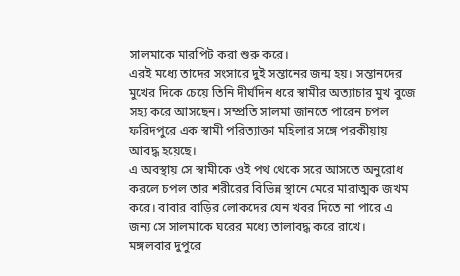সালমাকে মারপিট করা শুরু করে।
এরই মধ্যে তাদের সংসারে দুই সন্তানের জন্ম হয়। সন্তানদের মুখের দিকে চেয়ে তিনি দীর্ঘদিন ধরে স্বামীর অত্যাচার মুখ বুজে সহ্য করে আসছেন। সম্প্রতি সালমা জানতে পারেন চপল ফরিদপুরে এক স্বামী পরিত্যাক্তা মহিলার সঙ্গে পরকীয়ায় আবদ্ধ হয়েছে।
এ অবস্থায় সে স্বামীকে ওই পথ থেকে সরে আসতে অনুরোধ করলে চপল তার শরীরের বিভিন্ন স্থানে মেরে মারাত্মক জখম করে। বাবার বাড়ির লোকদের যেন খবর দিতে না পারে এ জন্য সে সালমাকে ঘরের মধ্যে তালাবদ্ধ করে রাখে।
মঙ্গলবার দুপুরে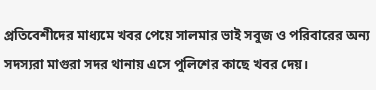প্রতিবেশীদের মাধ্যমে খবর পেয়ে সালমার ভাই সবুজ ও পরিবারের অন্য সদস্যরা মাগুরা সদর থানায় এসে পুলিশের কাছে খবর দেয়।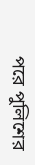পরে পুলিশের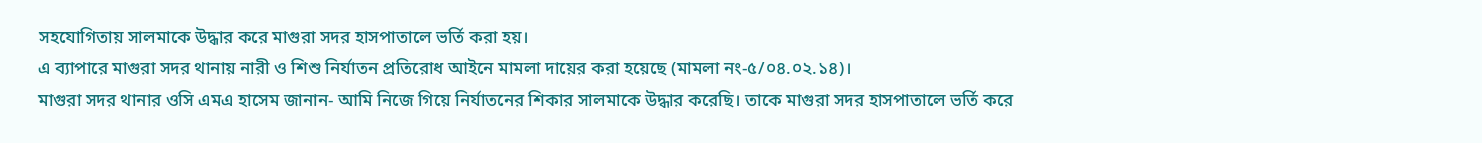সহযোগিতায় সালমাকে উদ্ধার করে মাগুরা সদর হাসপাতালে ভর্তি করা হয়।
এ ব্যাপারে মাগুরা সদর থানায় নারী ও শিশু নির্যাতন প্রতিরোধ আইনে মামলা দায়ের করা হয়েছে (মামলা নং-৫/০৪.০২.১৪)।
মাগুরা সদর থানার ওসি এমএ হাসেম জানান- আমি নিজে গিয়ে নির্যাতনের শিকার সালমাকে উদ্ধার করেছি। তাকে মাগুরা সদর হাসপাতালে ভর্তি করে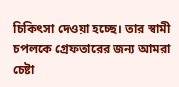চিকিৎসা দেওয়া হচ্ছে। তার স্বামী চপলকে গ্রেফতারের জন্য আমরা চেষ্টা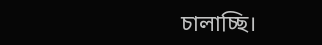চালাচ্ছি।